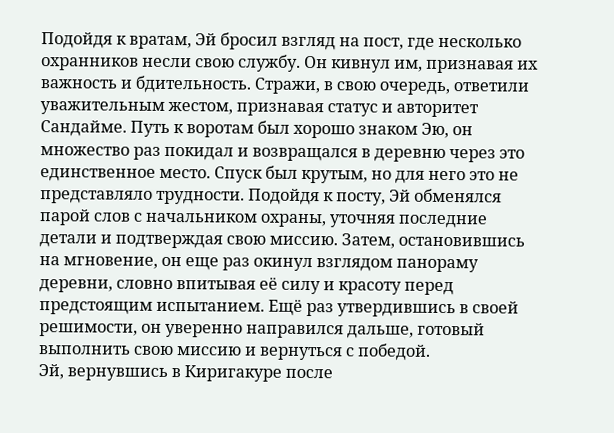Подойдя к вратам, Эй бросил взгляд на пост, где несколько охранников несли свою службу. Он кивнул им, признавая их важность и бдительность. Стражи, в свою очередь, ответили уважительным жестом, признавая статус и авторитет Сандайме. Путь к воротам был хорошо знаком Эю, он множество раз покидал и возвращался в деревню через это единственное место. Спуск был крутым, но для него это не представляло трудности. Подойдя к посту, Эй обменялся парой слов с начальником охраны, уточняя последние детали и подтверждая свою миссию. Затем, остановившись на мгновение, он еще раз окинул взглядом панораму деревни, словно впитывая её силу и красоту перед предстоящим испытанием. Ещё раз утвердившись в своей решимости, он уверенно направился дальше, готовый выполнить свою миссию и вернуться с победой.
Эй, вернувшись в Киригакуре после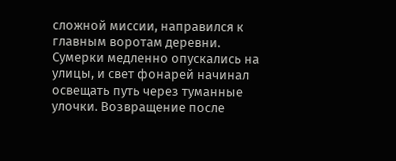сложной миссии, направился к главным воротам деревни. Сумерки медленно опускались на улицы, и свет фонарей начинал освещать путь через туманные улочки. Возвращение после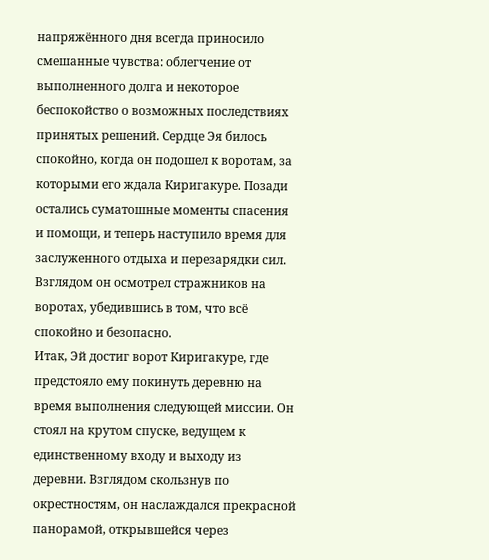напряжённого дня всегда приносило смешанные чувства: облегчение от выполненного долга и некоторое беспокойство о возможных последствиях принятых решений. Сердце Эя билось спокойно, когда он подошел к воротам, за которыми его ждала Киригакуре. Позади остались суматошные моменты спасения и помощи, и теперь наступило время для заслуженного отдыха и перезарядки сил. Взглядом он осмотрел стражников на воротах, убедившись в том, что всё спокойно и безопасно.
Итак, Эй достиг ворот Киригакуре, где предстояло ему покинуть деревню на время выполнения следующей миссии. Он стоял на крутом спуске, ведущем к единственному входу и выходу из деревни. Взглядом скользнув по окрестностям, он наслаждался прекрасной панорамой, открывшейся через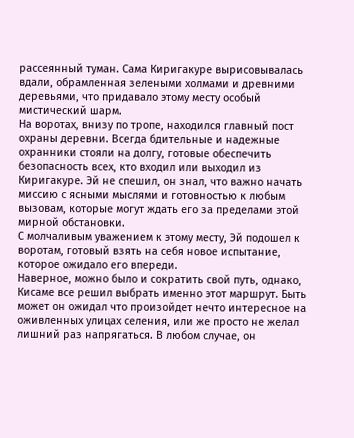рассеянный туман. Сама Киригакуре вырисовывалась вдали, обрамленная зелеными холмами и древними деревьями, что придавало этому месту особый мистический шарм.
На воротах, внизу по тропе, находился главный пост охраны деревни. Всегда бдительные и надежные охранники стояли на долгу, готовые обеспечить безопасность всех, кто входил или выходил из Киригакуре. Эй не спешил, он знал, что важно начать миссию с ясными мыслями и готовностью к любым вызовам, которые могут ждать его за пределами этой мирной обстановки.
С молчаливым уважением к этому месту, Эй подошел к воротам, готовый взять на себя новое испытание, которое ожидало его впереди.
Наверное, можно было и сократить свой путь, однако, Кисаме все решил выбрать именно этот маршрут. Быть может он ожидал что произойдет нечто интересное на оживленных улицах селения, или же просто не желал лишний раз напрягаться. В любом случае, он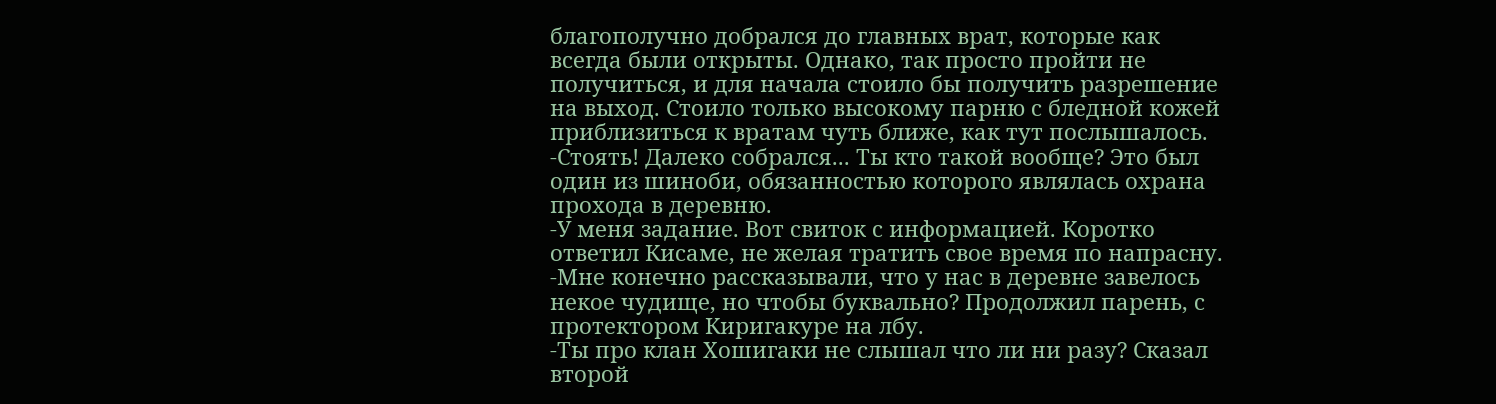благополучно добрался до главных врат, которые как всегда были открыты. Однако, так просто пройти не получиться, и для начала стоило бы получить разрешение на выход. Стоило только высокому парню с бледной кожей приблизиться к вратам чуть ближе, как тут послышалось.
-Стоять! Далеко собрался... Ты кто такой вообще? Это был один из шиноби, обязанностью которого являлась охрана прохода в деревню.
-У меня задание. Вот свиток с информацией. Коротко ответил Кисаме, не желая тратить свое время по напрасну.
-Мне конечно рассказывали, что у нас в деревне завелось некое чудище, но чтобы буквально? Продолжил парень, с протектором Киригакуре на лбу.
-Ты про клан Хошигаки не слышал что ли ни разу? Сказал второй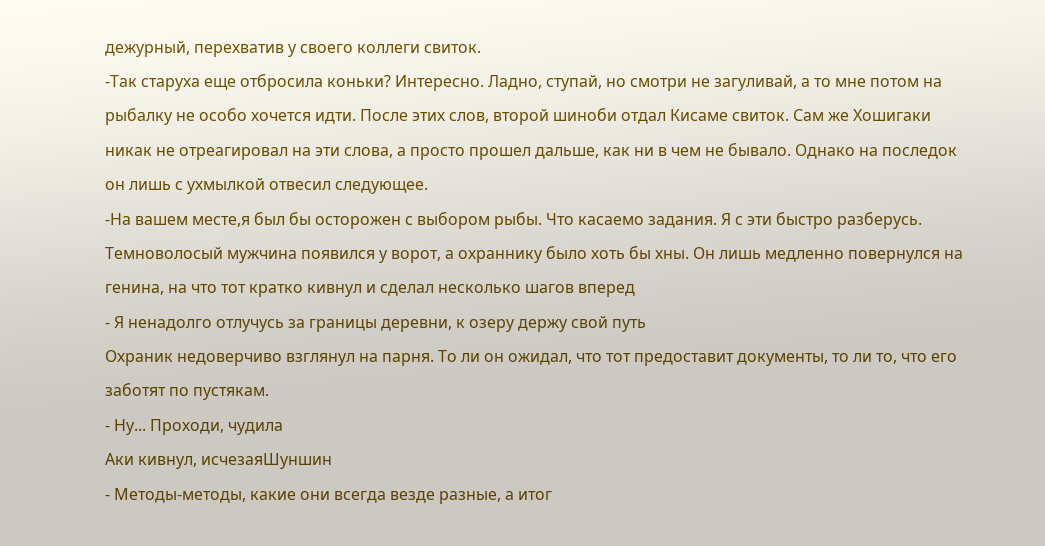дежурный, перехватив у своего коллеги свиток.
-Так старуха еще отбросила коньки? Интересно. Ладно, ступай, но смотри не загуливай, а то мне потом на рыбалку не особо хочется идти. После этих слов, второй шиноби отдал Кисаме свиток. Сам же Хошигаки никак не отреагировал на эти слова, а просто прошел дальше, как ни в чем не бывало. Однако на последок он лишь с ухмылкой отвесил следующее.
-На вашем месте,я был бы осторожен с выбором рыбы. Что касаемо задания. Я с эти быстро разберусь.
Темноволосый мужчина появился у ворот, а охраннику было хоть бы хны. Он лишь медленно повернулся на генина, на что тот кратко кивнул и сделал несколько шагов вперед
- Я ненадолго отлучусь за границы деревни, к озеру держу свой путь
Охраник недоверчиво взглянул на парня. То ли он ожидал, что тот предоставит документы, то ли то, что его заботят по пустякам.
- Ну... Проходи, чудила
Аки кивнул, исчезаяШуншин
- Методы-методы, какие они всегда везде разные, а итог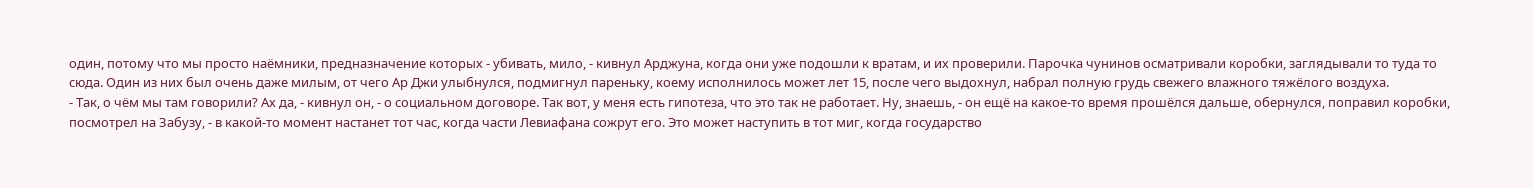один, потому что мы просто наёмники, предназначение которых - убивать, мило, - кивнул Арджуна, когда они уже подошли к вратам, и их проверили. Парочка чунинов осматривали коробки, заглядывали то туда то сюда. Один из них был очень даже милым, от чего Ар Джи улыбнулся, подмигнул пареньку, коему исполнилось может лет 15, после чего выдохнул, набрал полную грудь свежего влажного тяжёлого воздуха.
- Так, о чём мы там говорили? Ах да, - кивнул он, - о социальном договоре. Так вот, у меня есть гипотеза, что это так не работает. Ну, знаешь, - он ещё на какое-то время прошёлся дальше, обернулся, поправил коробки, посмотрел на Забузу, - в какой-то момент настанет тот час, когда части Левиафана сожрут его. Это может наступить в тот миг, когда государство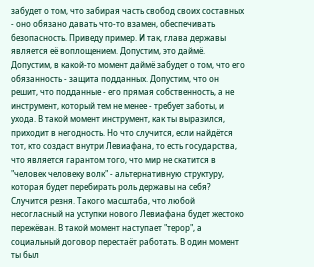забудет о том, что забирая часть свобод своих составных - оно обязано давать что-то взамен, обеспечивать безопасность. Приведу пример. И так, глава державы является её воплощением. Допустим, это даймё. Допустим, в какой-то момент даймё забудет о том, что его обязанность - защита подданных. Допустим, что он решит, что подданные - его прямая собственность, а не инструмент, который тем не менее - требует заботы, и ухода. В такой момент инструмент, как ты выразился, приходит в негодность. Но что случится, если найдётся тот, кто создаст внутри Левиафана, то есть государства, что является гарантом того, что мир не скатится в "человек человеку волк" - альтернативную структуру, которая будет перебирать роль державы на себя? Случится резня. Такого масштаба, что любой несогласный на уступки нового Левиафана будет жестоко пережёван. В такой момент наступает "терор", а социальный договор перестаёт работать. В один момент ты был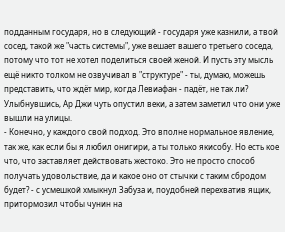подданным государя, но в следующий - государя уже казнили, а твой сосед, такой же "часть системы", уже вешает вашего третьего соседа, потому что тот не хотел поделиться своей женой. И пусть эту мысль ещё никто толком не озвучивал в "структуре" - ты, думаю, можешь представить, что ждёт мир, когда Левиафан - падёт, не так ли?
Улыбнувшись, Ар Джи чуть опустил веки, а затем заметил что они уже вышли на улицы.
- Конечно, у каждого свой подход. Это вполне нормальное явление, так же, как если бы я любил онигири, а ты только якисобу. Но есть кое что, что заставляет действовать жестоко. Это не просто способ получать удовольствие, да и какое оно от стычки с таким сбродом будет? - с усмешкой хмыкнул Забуза и, поудобней перехватив ящик, притормозил чтобы чунин на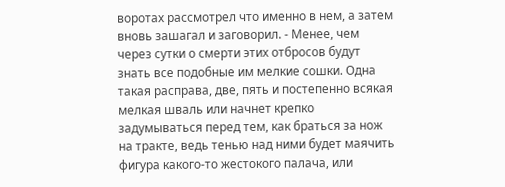воротах рассмотрел что именно в нем, а затем вновь зашагал и заговорил. - Менее, чем через сутки о смерти этих отбросов будут знать все подобные им мелкие сошки. Одна такая расправа, две, пять и постепенно всякая мелкая шваль или начнет крепко задумываться перед тем, как браться за нож на тракте, ведь тенью над ними будет маячить фигура какого-то жестокого палача, или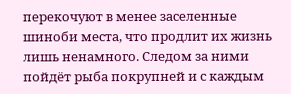перекочуют в менее заселенные шиноби места, что продлит их жизнь лишь ненамного. Следом за ними пойдёт рыба покрупней и с каждым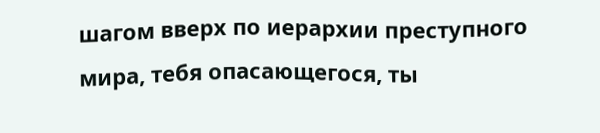шагом вверх по иерархии преступного мира, тебя опасающегося, ты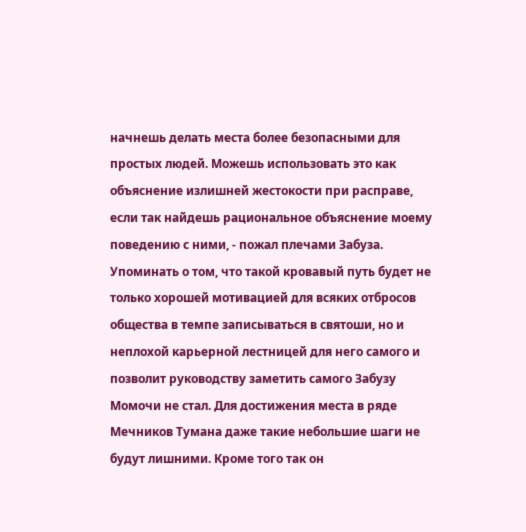начнешь делать места более безопасными для простых людей. Можешь использовать это как объяснение излишней жестокости при расправе, если так найдешь рациональное объяснение моему поведению с ними, - пожал плечами Забуза.
Упоминать о том, что такой кровавый путь будет не только хорошей мотивацией для всяких отбросов общества в темпе записываться в святоши, но и неплохой карьерной лестницей для него самого и позволит руководству заметить самого Забузу Момочи не стал. Для достижения места в ряде Мечников Тумана даже такие небольшие шаги не будут лишними. Кроме того так он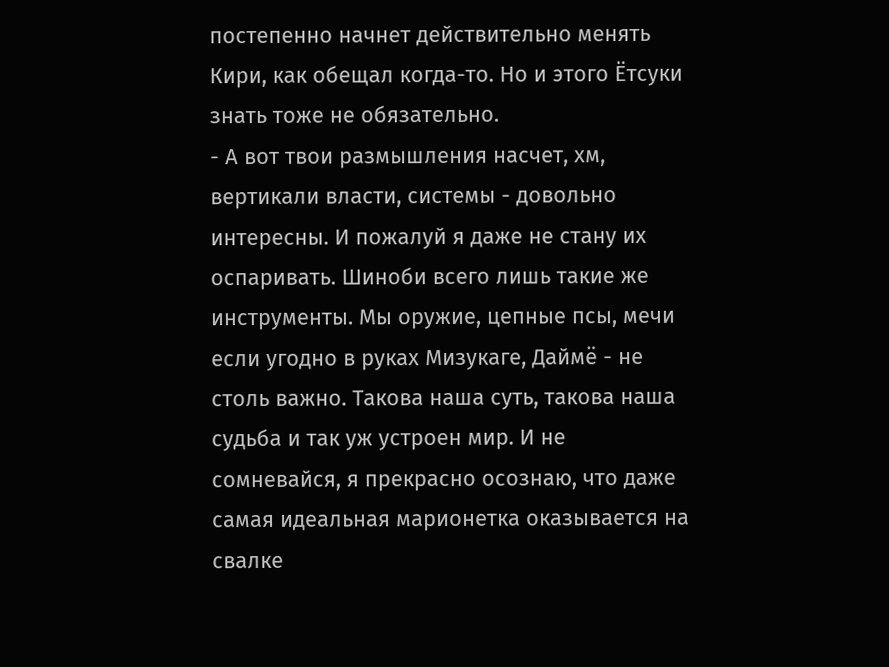постепенно начнет действительно менять Кири, как обещал когда-то. Но и этого Ётсуки знать тоже не обязательно.
- А вот твои размышления насчет, хм, вертикали власти, системы - довольно интересны. И пожалуй я даже не стану их оспаривать. Шиноби всего лишь такие же инструменты. Мы оружие, цепные псы, мечи если угодно в руках Мизукаге, Даймё - не столь важно. Такова наша суть, такова наша судьба и так уж устроен мир. И не сомневайся, я прекрасно осознаю, что даже самая идеальная марионетка оказывается на свалке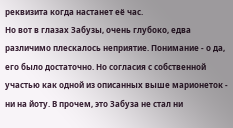реквизита когда настанет её час.
Но вот в глазах Забузы, очень глубоко, едва различимо плескалось неприятие. Понимание - о да, его было достаточно. Но согласия с собственной участью как одной из описанных выше марионеток - ни на йоту. В прочем, это Забуза не стал ни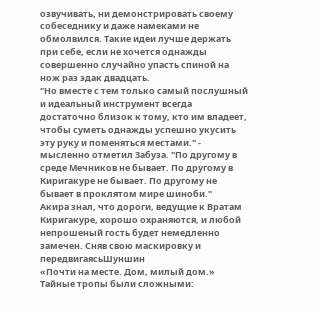озвучивать, ни демонстрировать своему собеседнику и даже намеками не обмолвился. Такие идеи лучше держать при себе, если не хочется однажды совершенно случайно упасть спиной на нож раз эдак двадцать.
"Но вместе с тем только самый послушный и идеальный инструмент всегда достаточно близок к тому, кто им владеет, чтобы суметь однажды успешно укусить эту руку и поменяться местами." - мысленно отметил Забуза. "По другому в среде Мечников не бывает. По другому в Киригакуре не бывает. По другому не бывает в проклятом мире шиноби."
Акира знал, что дороги, ведущие к Вратам Киригакуре, хорошо охраняются, и любой непрошеный гость будет немедленно замечен. Сняв свою маскировку и передвигаясьШуншин
«Почти на месте. Дом, милый дом.»
Тайные тропы были сложными: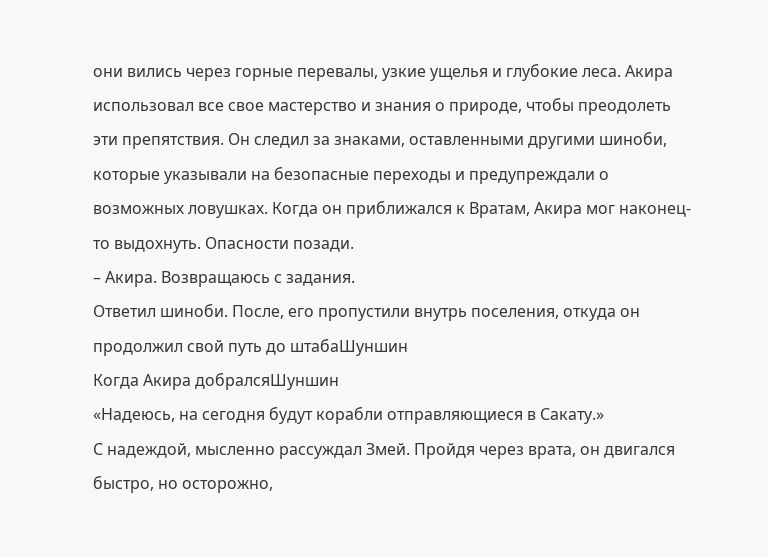они вились через горные перевалы, узкие ущелья и глубокие леса. Акира использовал все свое мастерство и знания о природе, чтобы преодолеть эти препятствия. Он следил за знаками, оставленными другими шиноби, которые указывали на безопасные переходы и предупреждали о возможных ловушках. Когда он приближался к Вратам, Акира мог наконец-то выдохнуть. Опасности позади.
– Акира. Возвращаюсь с задания.
Ответил шиноби. После, его пропустили внутрь поселения, откуда он продолжил свой путь до штабаШуншин
Когда Акира добралсяШуншин
«Надеюсь, на сегодня будут корабли отправляющиеся в Сакату.»
С надеждой, мысленно рассуждал Змей. Пройдя через врата, он двигался быстро, но осторожно,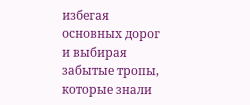избегая основных дорог и выбирая забытые тропы, которые знали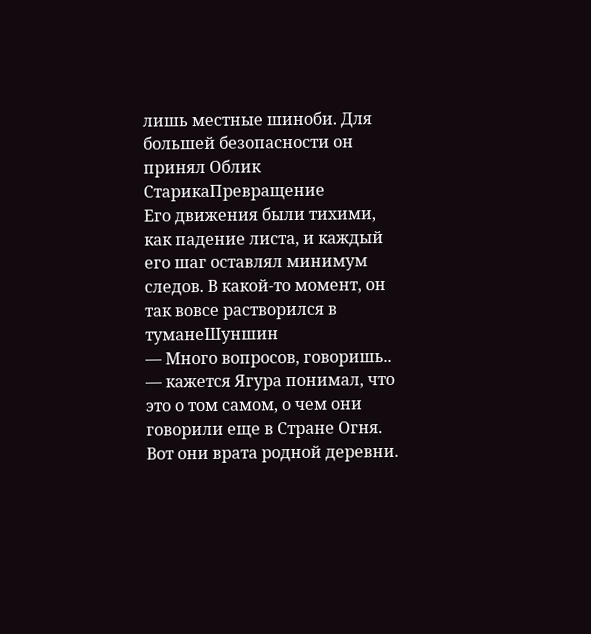лишь местные шиноби. Для большей безопасности он принял Облик СтарикаПревращение
Его движения были тихими, как падение листа, и каждый его шаг оставлял минимум следов. В какой-то момент, он так вовсе растворился в туманеШуншин
— Много вопросов, говоришь.. — кажется Ягура понимал, что это о том самом, о чем они говорили еще в Стране Огня.
Вот они врата родной деревни.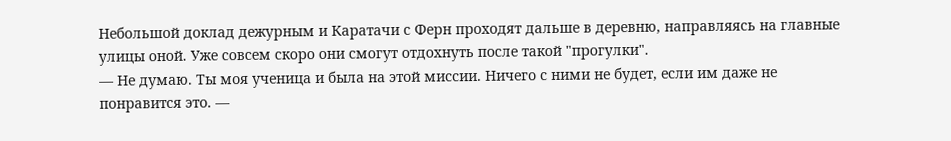Небольшой доклад дежурным и Каратачи с Ферн проходят дальше в деревню, направляясь на главные улицы оной. Уже совсем скоро они смогут отдохнуть после такой "прогулки".
— Не думаю. Ты моя ученица и была на этой миссии. Ничего с ними не будет, если им даже не понравится это. —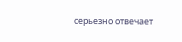серьезно отвечает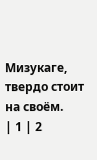Мизукаге, твердо стоит на своём.
| 1 | 2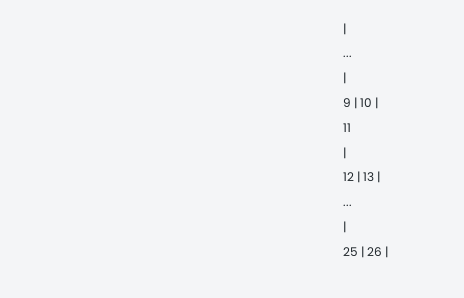|
...
|
9 | 10 |
11
|
12 | 13 |
...
|
25 | 26 |